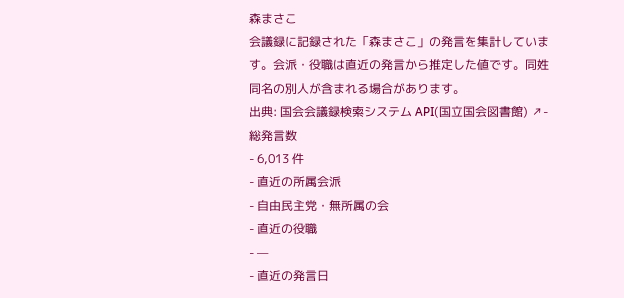森まさこ
会議録に記録された「森まさこ」の発言を集計しています。会派・役職は直近の発言から推定した値です。同姓同名の別人が含まれる場合があります。
出典: 国会会議録検索システム API(国立国会図書館) ↗- 総発言数
- 6,013 件
- 直近の所属会派
- 自由民主党・無所属の会
- 直近の役職
- —
- 直近の発言日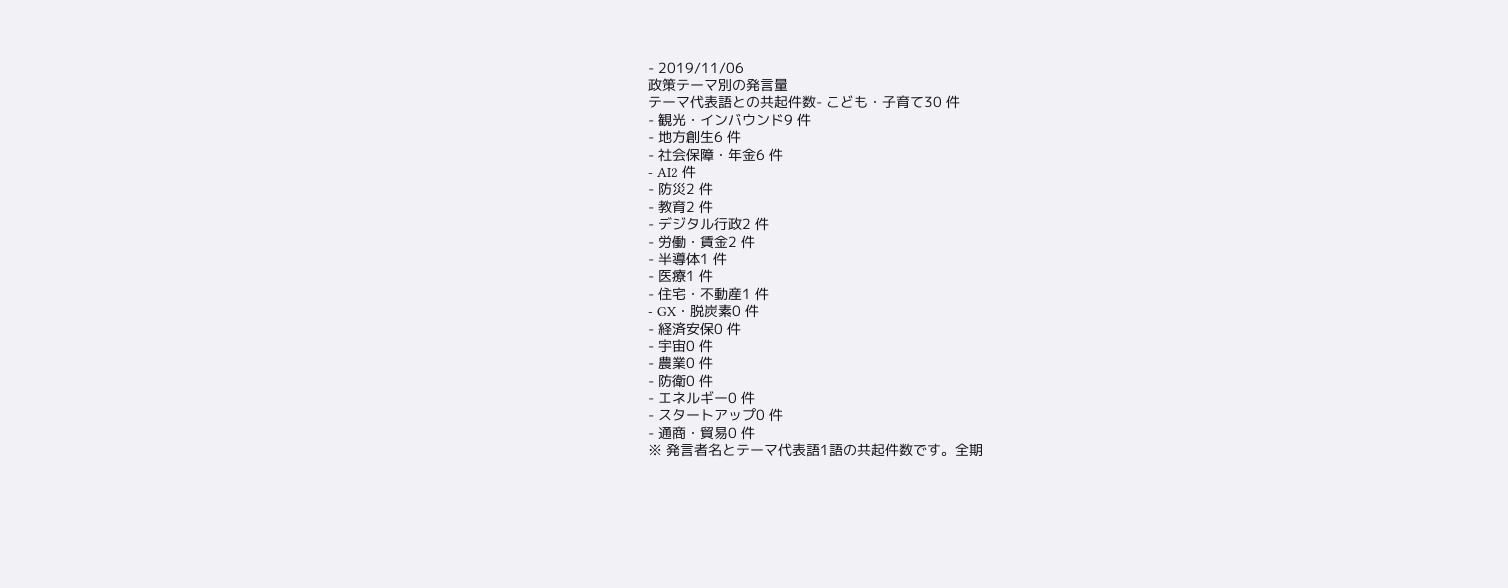- 2019/11/06
政策テーマ別の発言量
テーマ代表語との共起件数- こども・子育て30 件
- 観光・インバウンド9 件
- 地方創生6 件
- 社会保障・年金6 件
- AI2 件
- 防災2 件
- 教育2 件
- デジタル行政2 件
- 労働・賃金2 件
- 半導体1 件
- 医療1 件
- 住宅・不動産1 件
- GX・脱炭素0 件
- 経済安保0 件
- 宇宙0 件
- 農業0 件
- 防衛0 件
- エネルギー0 件
- スタートアップ0 件
- 通商・貿易0 件
※ 発言者名とテーマ代表語1語の共起件数です。全期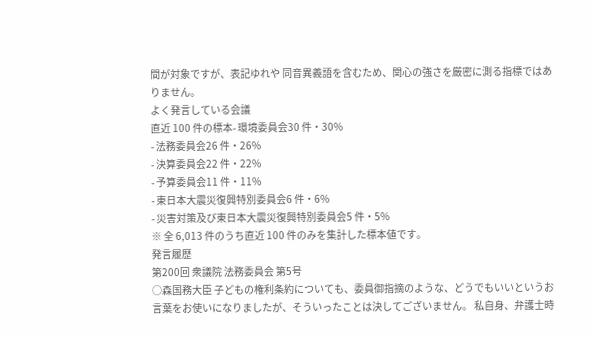間が対象ですが、表記ゆれや 同音異義語を含むため、関心の強さを厳密に測る指標ではありません。
よく発言している会議
直近 100 件の標本- 環境委員会30 件・30%
- 法務委員会26 件・26%
- 決算委員会22 件・22%
- 予算委員会11 件・11%
- 東日本大震災復興特別委員会6 件・6%
- 災害対策及び東日本大震災復興特別委員会5 件・5%
※ 全 6,013 件のうち直近 100 件のみを集計した標本値です。
発言履歴
第200回 衆議院 法務委員会 第5号
○森国務大臣 子どもの権利条約についても、委員御指摘のような、どうでもいいというお言葉をお使いになりましたが、そういったことは決してございません。 私自身、弁護士時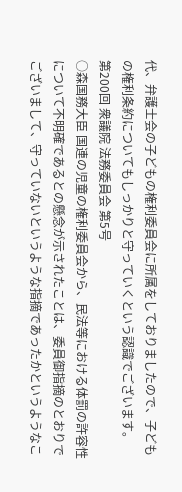代、弁護士会の子どもの権利委員会に所属をしておりましたので、子どもの権利条約についてもしっかりと守っていくという認識でございます。
第200回 衆議院 法務委員会 第5号
○森国務大臣 国連の児童の権利委員会から、民法等における体罰の許容性について不明確であるとの懸念が示されたことは、委員御指摘のとおりでございまして、守っていないというような指摘であったかというようなこ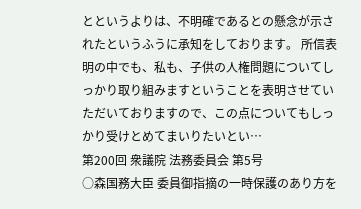とというよりは、不明確であるとの懸念が示されたというふうに承知をしております。 所信表明の中でも、私も、子供の人権問題についてしっかり取り組みますということを表明させていただいておりますので、この点についてもしっかり受けとめてまいりたいとい…
第200回 衆議院 法務委員会 第5号
○森国務大臣 委員御指摘の一時保護のあり方を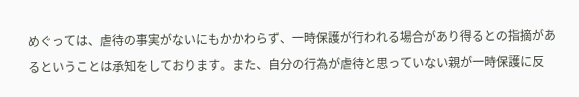めぐっては、虐待の事実がないにもかかわらず、一時保護が行われる場合があり得るとの指摘があるということは承知をしております。また、自分の行為が虐待と思っていない親が一時保護に反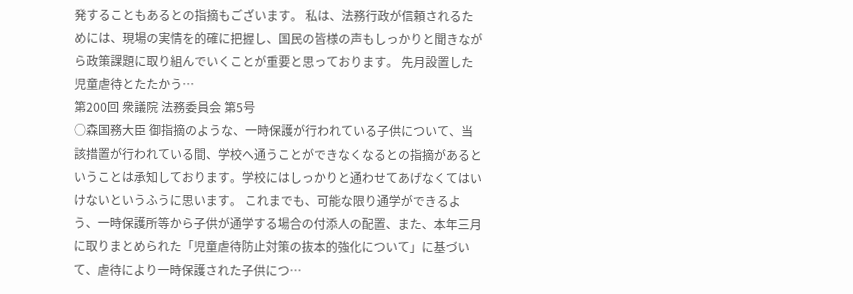発することもあるとの指摘もございます。 私は、法務行政が信頼されるためには、現場の実情を的確に把握し、国民の皆様の声もしっかりと聞きながら政策課題に取り組んでいくことが重要と思っております。 先月設置した児童虐待とたたかう…
第200回 衆議院 法務委員会 第5号
○森国務大臣 御指摘のような、一時保護が行われている子供について、当該措置が行われている間、学校へ通うことができなくなるとの指摘があるということは承知しております。学校にはしっかりと通わせてあげなくてはいけないというふうに思います。 これまでも、可能な限り通学ができるよう、一時保護所等から子供が通学する場合の付添人の配置、また、本年三月に取りまとめられた「児童虐待防止対策の抜本的強化について」に基づいて、虐待により一時保護された子供につ…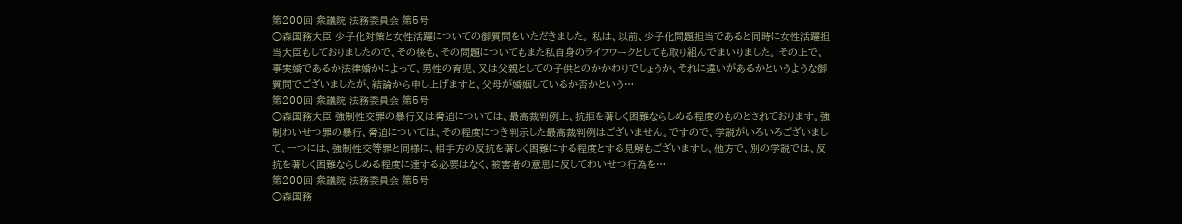第200回 衆議院 法務委員会 第5号
○森国務大臣 少子化対策と女性活躍についての御質問をいただきました。 私は、以前、少子化問題担当であると同時に女性活躍担当大臣もしておりましたので、その後も、その問題についてもまた私自身のライフワークとしても取り組んでまいりました。 その上で、事実婚であるか法律婚かによって、男性の育児、又は父親としての子供とのかかわりでしょうか、それに違いがあるかというような御質問でございましたが、結論から申し上げますと、父母が婚姻しているか否かという…
第200回 衆議院 法務委員会 第5号
○森国務大臣 強制性交罪の暴行又は脅迫については、最高裁判例上、抗拒を著しく困難ならしめる程度のものとされております。強制わいせつ罪の暴行、脅迫については、その程度につき判示した最高裁判例はございません。ですので、学説がいろいろございまして、一つには、強制性交等罪と同様に、相手方の反抗を著しく困難にする程度とする見解もございますし、他方で、別の学説では、反抗を著しく困難ならしめる程度に達する必要はなく、被害者の意思に反してわいせつ行為を…
第200回 衆議院 法務委員会 第5号
○森国務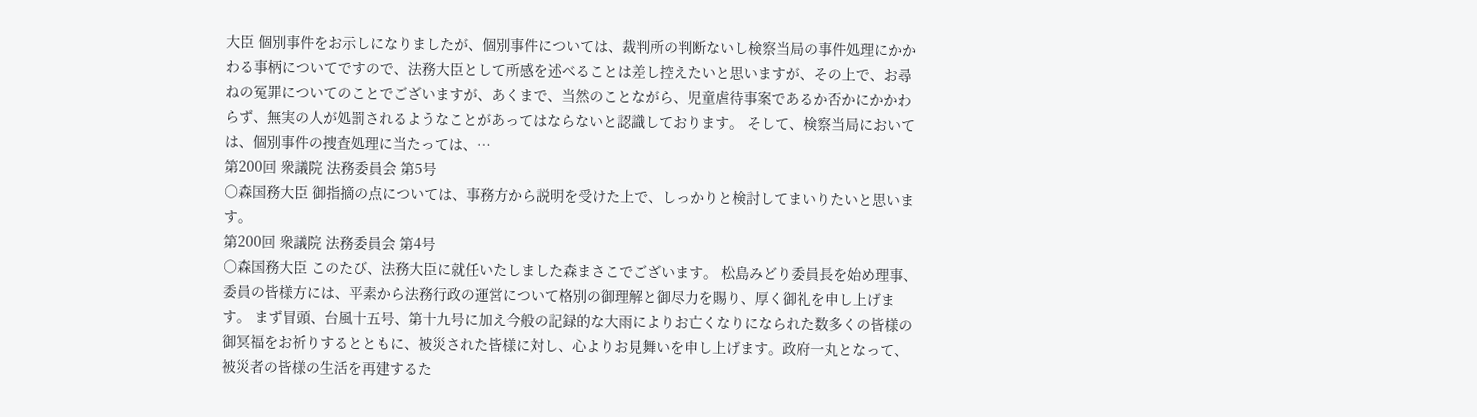大臣 個別事件をお示しになりましたが、個別事件については、裁判所の判断ないし検察当局の事件処理にかかわる事柄についてですので、法務大臣として所感を述べることは差し控えたいと思いますが、その上で、お尋ねの冤罪についてのことでございますが、あくまで、当然のことながら、児童虐待事案であるか否かにかかわらず、無実の人が処罰されるようなことがあってはならないと認識しております。 そして、検察当局においては、個別事件の捜査処理に当たっては、…
第200回 衆議院 法務委員会 第5号
○森国務大臣 御指摘の点については、事務方から説明を受けた上で、しっかりと検討してまいりたいと思います。
第200回 衆議院 法務委員会 第4号
○森国務大臣 このたび、法務大臣に就任いたしました森まさこでございます。 松島みどり委員長を始め理事、委員の皆様方には、平素から法務行政の運営について格別の御理解と御尽力を賜り、厚く御礼を申し上げます。 まず冒頭、台風十五号、第十九号に加え今般の記録的な大雨によりお亡くなりになられた数多くの皆様の御冥福をお祈りするとともに、被災された皆様に対し、心よりお見舞いを申し上げます。政府一丸となって、被災者の皆様の生活を再建するた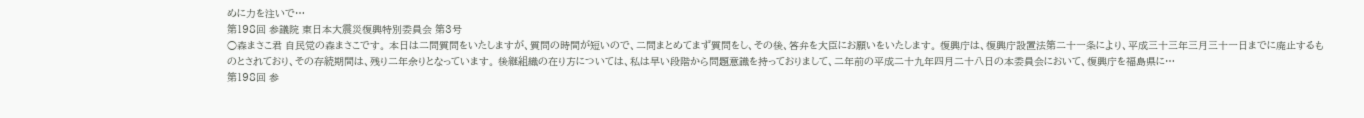めに力を注いで…
第198回 参議院 東日本大震災復興特別委員会 第3号
○森まさこ君 自民党の森まさこです。 本日は二問質問をいたしますが、質問の時間が短いので、二問まとめてまず質問をし、その後、答弁を大臣にお願いをいたします。 復興庁は、復興庁設置法第二十一条により、平成三十三年三月三十一日までに廃止するものとされており、その存続期間は、残り二年余りとなっています。 後継組織の在り方については、私は早い段階から問題意識を持っておりまして、二年前の平成二十九年四月二十八日の本委員会において、復興庁を福島県に…
第198回 参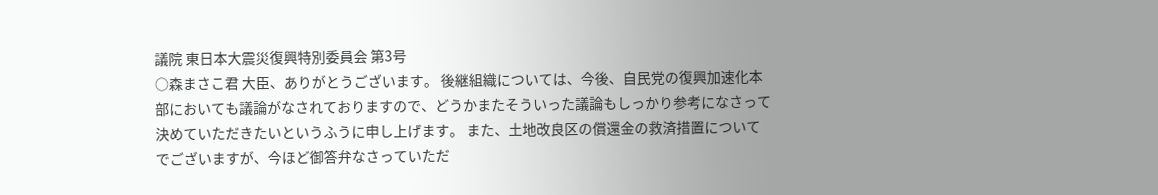議院 東日本大震災復興特別委員会 第3号
○森まさこ君 大臣、ありがとうございます。 後継組織については、今後、自民党の復興加速化本部においても議論がなされておりますので、どうかまたそういった議論もしっかり参考になさって決めていただきたいというふうに申し上げます。 また、土地改良区の償還金の救済措置についてでございますが、今ほど御答弁なさっていただ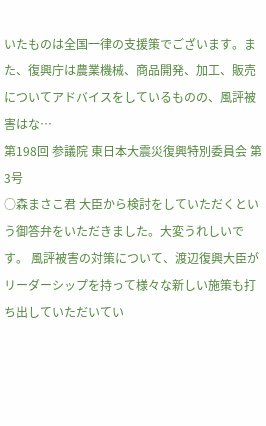いたものは全国一律の支援策でございます。また、復興庁は農業機械、商品開発、加工、販売についてアドバイスをしているものの、風評被害はな…
第198回 参議院 東日本大震災復興特別委員会 第3号
○森まさこ君 大臣から検討をしていただくという御答弁をいただきました。大変うれしいです。 風評被害の対策について、渡辺復興大臣がリーダーシップを持って様々な新しい施策も打ち出していただいてい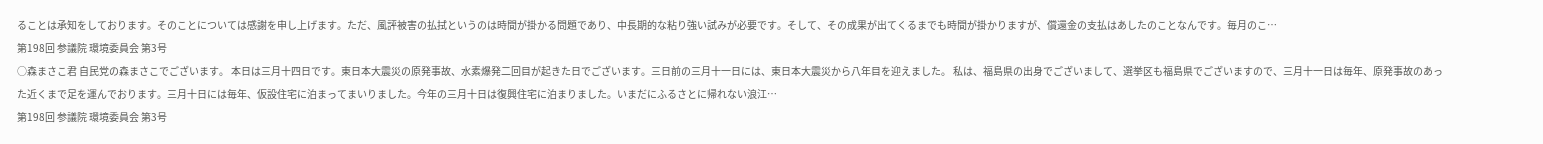ることは承知をしております。そのことについては感謝を申し上げます。ただ、風評被害の払拭というのは時間が掛かる問題であり、中長期的な粘り強い試みが必要です。そして、その成果が出てくるまでも時間が掛かりますが、償還金の支払はあしたのことなんです。毎月のこ…
第198回 参議院 環境委員会 第3号
○森まさこ君 自民党の森まさこでございます。 本日は三月十四日です。東日本大震災の原発事故、水素爆発二回目が起きた日でございます。三日前の三月十一日には、東日本大震災から八年目を迎えました。 私は、福島県の出身でございまして、選挙区も福島県でございますので、三月十一日は毎年、原発事故のあった近くまで足を運んでおります。三月十日には毎年、仮設住宅に泊まってまいりました。今年の三月十日は復興住宅に泊まりました。いまだにふるさとに帰れない浪江…
第198回 参議院 環境委員会 第3号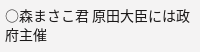○森まさこ君 原田大臣には政府主催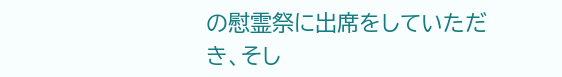の慰霊祭に出席をしていただき、そし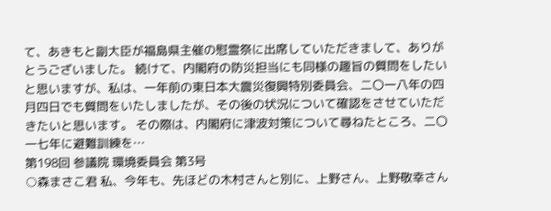て、あきもと副大臣が福島県主催の慰霊祭に出席していただきまして、ありがとうございました。 続けて、内閣府の防災担当にも同様の趣旨の質問をしたいと思いますが、私は、一年前の東日本大震災復興特別委員会、二〇一八年の四月四日でも質問をいたしましたが、その後の状況について確認をさせていただきたいと思います。 その際は、内閣府に津波対策について尋ねたところ、二〇一七年に避難訓練を…
第198回 参議院 環境委員会 第3号
○森まさこ君 私、今年も、先ほどの木村さんと別に、上野さん、上野敬幸さん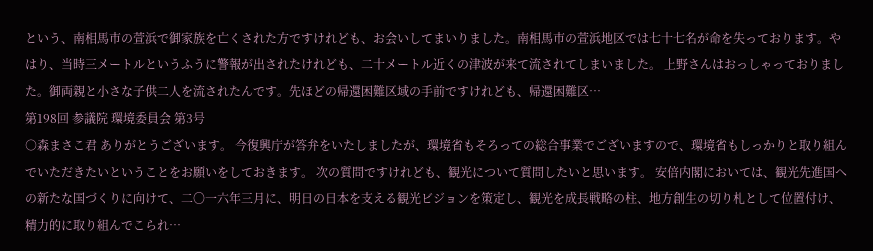という、南相馬市の萱浜で御家族を亡くされた方ですけれども、お会いしてまいりました。南相馬市の萱浜地区では七十七名が命を失っております。やはり、当時三メートルというふうに警報が出されたけれども、二十メートル近くの津波が来て流されてしまいました。 上野さんはおっしゃっておりました。御両親と小さな子供二人を流されたんです。先ほどの帰還困難区域の手前ですけれども、帰還困難区…
第198回 参議院 環境委員会 第3号
○森まさこ君 ありがとうございます。 今復興庁が答弁をいたしましたが、環境省もそろっての総合事業でございますので、環境省もしっかりと取り組んでいただきたいということをお願いをしておきます。 次の質問ですけれども、観光について質問したいと思います。 安倍内閣においては、観光先進国への新たな国づくりに向けて、二〇一六年三月に、明日の日本を支える観光ビジョンを策定し、観光を成長戦略の柱、地方創生の切り札として位置付け、精力的に取り組んでこられ…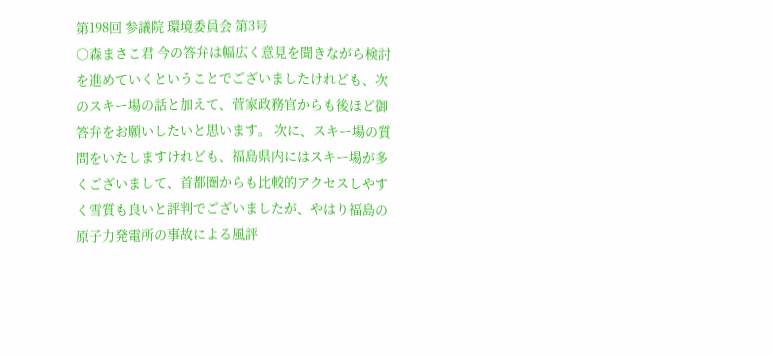第198回 参議院 環境委員会 第3号
○森まさこ君 今の答弁は幅広く意見を聞きながら検討を進めていくということでございましたけれども、次のスキー場の話と加えて、菅家政務官からも後ほど御答弁をお願いしたいと思います。 次に、スキー場の質問をいたしますけれども、福島県内にはスキー場が多くございまして、首都圏からも比較的アクセスしやすく雪質も良いと評判でございましたが、やはり福島の原子力発電所の事故による風評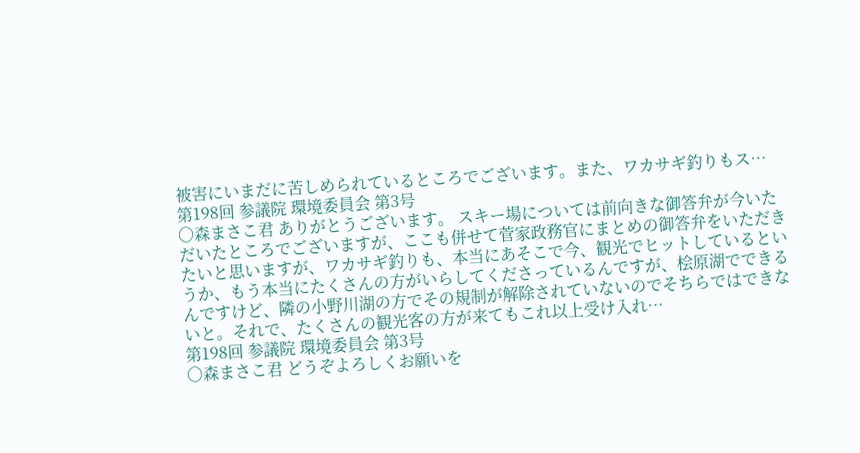被害にいまだに苦しめられているところでございます。また、ワカサギ釣りもス…
第198回 参議院 環境委員会 第3号
○森まさこ君 ありがとうございます。 スキー場については前向きな御答弁が今いただいたところでございますが、ここも併せて菅家政務官にまとめの御答弁をいただきたいと思いますが、ワカサギ釣りも、本当にあそこで今、観光でヒットしているというか、もう本当にたくさんの方がいらしてくださっているんですが、桧原湖でできるんですけど、隣の小野川湖の方でその規制が解除されていないのでそちらではできないと。それで、たくさんの観光客の方が来てもこれ以上受け入れ…
第198回 参議院 環境委員会 第3号
○森まさこ君 どうぞよろしくお願いを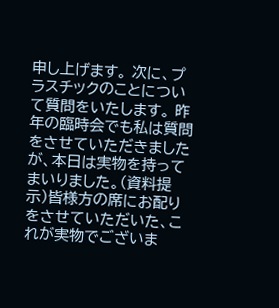申し上げます。 次に、プラスチックのことについて質問をいたします。 昨年の臨時会でも私は質問をさせていただきましたが、本日は実物を持ってまいりました。(資料提示)皆様方の席にお配りをさせていただいた、これが実物でございま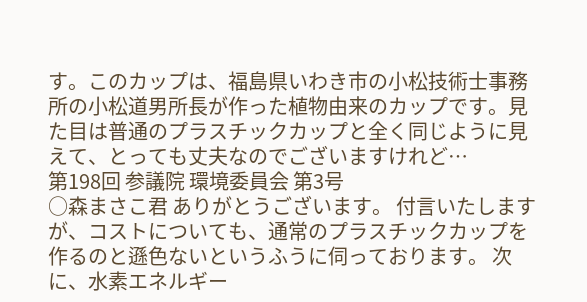す。このカップは、福島県いわき市の小松技術士事務所の小松道男所長が作った植物由来のカップです。見た目は普通のプラスチックカップと全く同じように見えて、とっても丈夫なのでございますけれど…
第198回 参議院 環境委員会 第3号
○森まさこ君 ありがとうございます。 付言いたしますが、コストについても、通常のプラスチックカップを作るのと遜色ないというふうに伺っております。 次に、水素エネルギー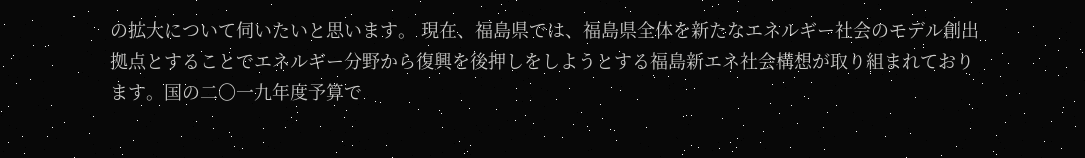の拡大について伺いたいと思います。 現在、福島県では、福島県全体を新たなエネルギー社会のモデル創出拠点とすることでエネルギー分野から復興を後押しをしようとする福島新エネ社会構想が取り組まれております。国の二〇一九年度予算で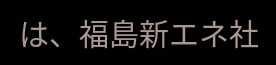は、福島新エネ社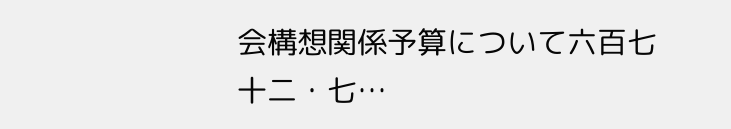会構想関係予算について六百七十二・七…